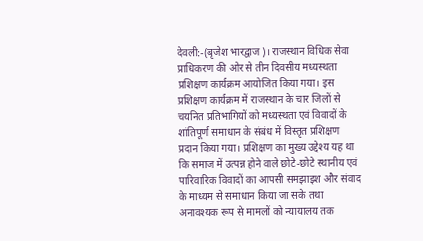देवली:-(बृजेश भारद्वाज)। राजस्थान विधिक सेवा प्राधिकरण की ओर से तीन दिवसीय मध्यस्थता प्रशिक्षण कार्यक्रम आयोजित किया गया। इस प्रशिक्षण कार्यक्रम में राजस्थान के चार जिलों से चयनित प्रतिभागियों को मध्यस्थता एवं विवादों के शांतिपूर्ण समाधान के संबंध में विस्तृत प्रशिक्षण प्रदान किया गया। प्रशिक्षण का मुख्य उद्देश्य यह था कि समाज में उत्पन्न होने वाले छोटे-छोटे स्थानीय एवं पारिवारिक विवादों का आपसी समझाइश और संवाद के माध्यम से समाधान किया जा सके तथा अनावश्यक रूप से मामलों को न्यायालय तक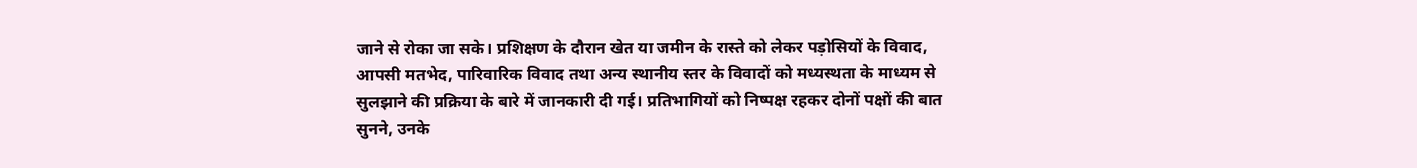जाने से रोका जा सके। प्रशिक्षण के दौरान खेत या जमीन के रास्ते को लेकर पड़ोसियों के विवाद, आपसी मतभेद, पारिवारिक विवाद तथा अन्य स्थानीय स्तर के विवादों को मध्यस्थता के माध्यम से सुलझाने की प्रक्रिया के बारे में जानकारी दी गई। प्रतिभागियों को निष्पक्ष रहकर दोनों पक्षों की बात सुनने, उनके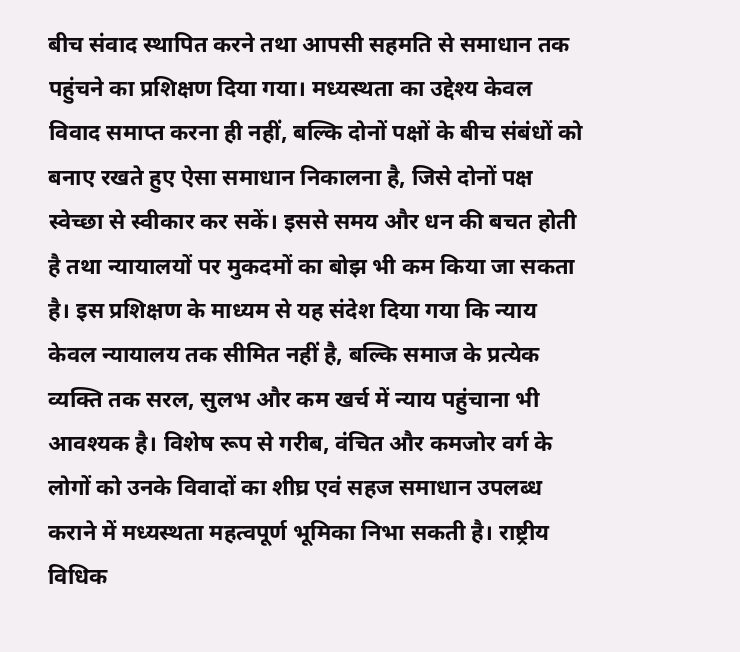बीच संवाद स्थापित करने तथा आपसी सहमति से समाधान तक पहुंचने का प्रशिक्षण दिया गया। मध्यस्थता का उद्देश्य केवल विवाद समाप्त करना ही नहीं, बल्कि दोनों पक्षों के बीच संबंधों को बनाए रखते हुए ऐसा समाधान निकालना है, जिसे दोनों पक्ष स्वेच्छा से स्वीकार कर सकें। इससे समय और धन की बचत होती है तथा न्यायालयों पर मुकदमों का बोझ भी कम किया जा सकता है। इस प्रशिक्षण के माध्यम से यह संदेश दिया गया कि न्याय केवल न्यायालय तक सीमित नहीं है, बल्कि समाज के प्रत्येक व्यक्ति तक सरल, सुलभ और कम खर्च में न्याय पहुंचाना भी आवश्यक है। विशेष रूप से गरीब, वंचित और कमजोर वर्ग के लोगों को उनके विवादों का शीघ्र एवं सहज समाधान उपलब्ध कराने में मध्यस्थता महत्वपूर्ण भूमिका निभा सकती है। राष्ट्रीय विधिक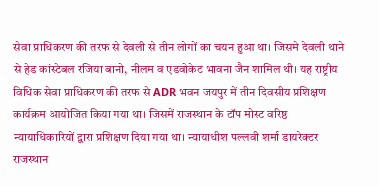सेवा प्राधिकरण की तरफ से देवली से तीन लोगों का चयन हुआ था। जिसमे देवली थाने से हेड कांस्टेबल रजिया बानो, नीलम व एडवोकेट भावना जैन शामिल थी। यह राष्ट्रीय विधिक सेवा प्राधिकरण की तरफ से ADR भवन जयपुर में तीन दिवसीय प्रशिक्षण कार्यक्रम आयोजित किया गया था। जिसमें राजस्थान के टॉप मोस्ट वरिष्ठ न्यायाधिकारियों द्वारा प्रशिक्षण दिया गया था। न्यायाधीश पल्लवी शर्मा डायरेक्टर राजस्थान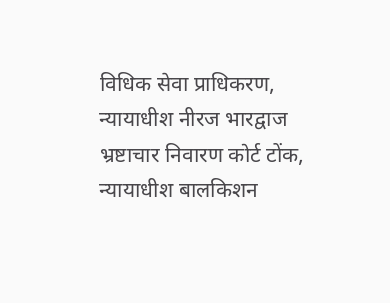विधिक सेवा प्राधिकरण, न्यायाधीश नीरज भारद्वाज भ्रष्टाचार निवारण कोर्ट टोंक, न्यायाधीश बालकिशन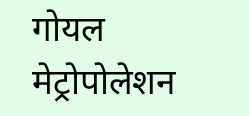गोयल मेट्रोपोलेशन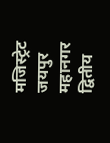मजिस्ट्रेट जयपुर महानगर द्वितीय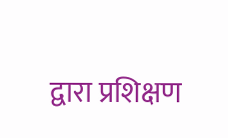द्वारा प्रशिक्षण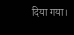दिया गया।